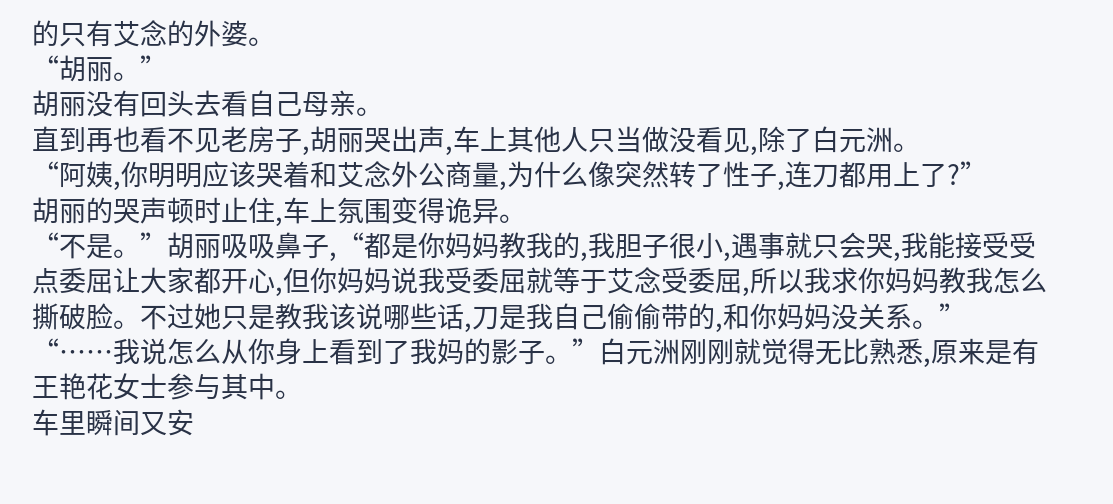的只有艾念的外婆。
“胡丽。”
胡丽没有回头去看自己母亲。
直到再也看不见老房子,胡丽哭出声,车上其他人只当做没看见,除了白元洲。
“阿姨,你明明应该哭着和艾念外公商量,为什么像突然转了性子,连刀都用上了?”
胡丽的哭声顿时止住,车上氛围变得诡异。
“不是。”胡丽吸吸鼻子,“都是你妈妈教我的,我胆子很小,遇事就只会哭,我能接受受点委屈让大家都开心,但你妈妈说我受委屈就等于艾念受委屈,所以我求你妈妈教我怎么撕破脸。不过她只是教我该说哪些话,刀是我自己偷偷带的,和你妈妈没关系。”
“……我说怎么从你身上看到了我妈的影子。”白元洲刚刚就觉得无比熟悉,原来是有王艳花女士参与其中。
车里瞬间又安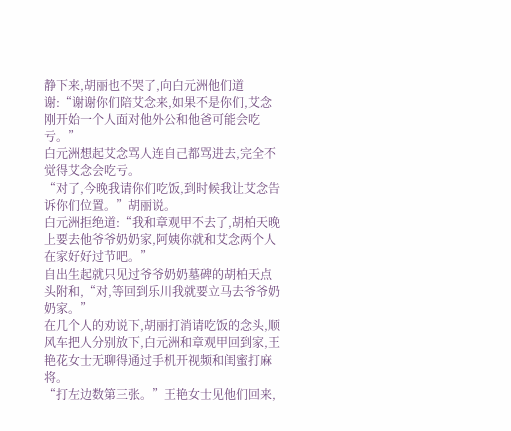静下来,胡丽也不哭了,向白元洲他们道谢:“谢谢你们陪艾念来,如果不是你们,艾念刚开始一个人面对他外公和他爸可能会吃亏。”
白元洲想起艾念骂人连自己都骂进去,完全不觉得艾念会吃亏。
“对了,今晚我请你们吃饭,到时候我让艾念告诉你们位置。”胡丽说。
白元洲拒绝道:“我和章观甲不去了,胡柏天晚上要去他爷爷奶奶家,阿姨你就和艾念两个人在家好好过节吧。”
自出生起就只见过爷爷奶奶墓碑的胡柏天点头附和,“对,等回到乐川我就要立马去爷爷奶奶家。”
在几个人的劝说下,胡丽打消请吃饭的念头,顺风车把人分别放下,白元洲和章观甲回到家,王艳花女士无聊得通过手机开视频和闺蜜打麻将。
“打左边数第三张。”王艳女士见他们回来,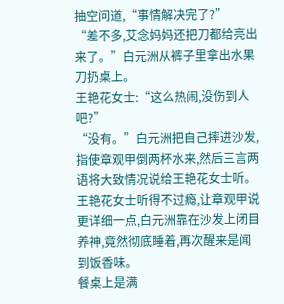抽空问道,“事情解决完了?”
“差不多,艾念妈妈还把刀都给亮出来了。”白元洲从裤子里拿出水果刀扔桌上。
王艳花女士:“这么热闹,没伤到人吧?”
“没有。”白元洲把自己摔进沙发,指使章观甲倒两杯水来,然后三言两语将大致情况说给王艳花女士听。
王艳花女士听得不过瘾,让章观甲说更详细一点,白元洲靠在沙发上闭目养神,竟然彻底睡着,再次醒来是闻到饭香味。
餐桌上是满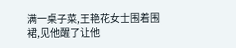满一桌子菜,王艳花女士围着围裙,见他醒了让他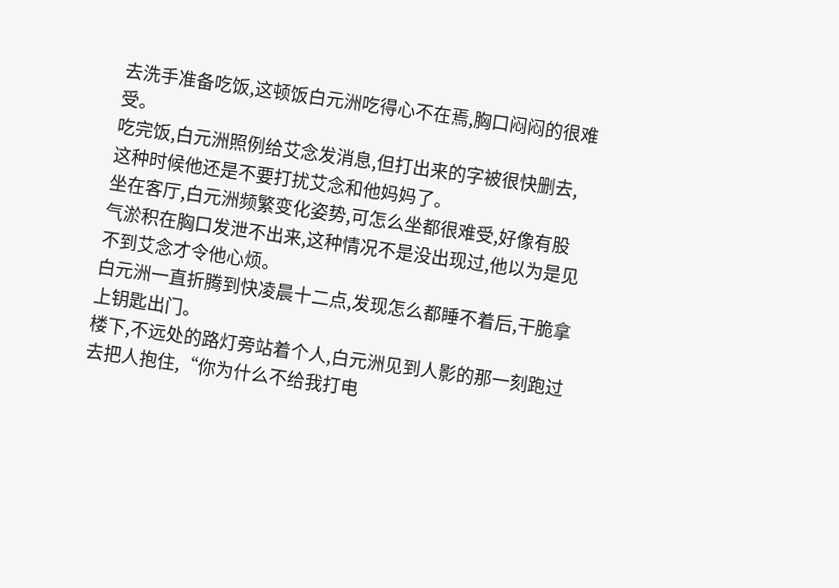去洗手准备吃饭,这顿饭白元洲吃得心不在焉,胸口闷闷的很难受。
吃完饭,白元洲照例给艾念发消息,但打出来的字被很快删去,这种时候他还是不要打扰艾念和他妈妈了。
坐在客厅,白元洲频繁变化姿势,可怎么坐都很难受,好像有股气淤积在胸口发泄不出来,这种情况不是没出现过,他以为是见不到艾念才令他心烦。
白元洲一直折腾到快凌晨十二点,发现怎么都睡不着后,干脆拿上钥匙出门。
楼下,不远处的路灯旁站着个人,白元洲见到人影的那一刻跑过去把人抱住,“你为什么不给我打电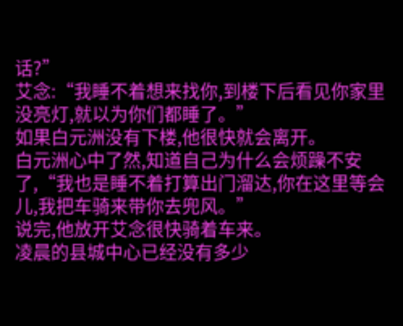话?”
艾念:“我睡不着想来找你,到楼下后看见你家里没亮灯,就以为你们都睡了。”
如果白元洲没有下楼,他很快就会离开。
白元洲心中了然,知道自己为什么会烦躁不安了,“我也是睡不着打算出门溜达,你在这里等会儿,我把车骑来带你去兜风。”
说完,他放开艾念很快骑着车来。
凌晨的县城中心已经没有多少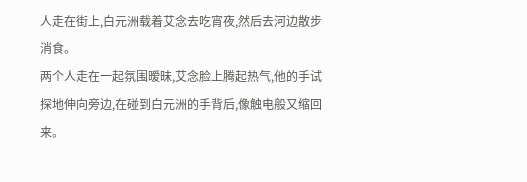人走在街上,白元洲载着艾念去吃宵夜,然后去河边散步消食。
两个人走在一起氛围暧昧,艾念脸上腾起热气,他的手试探地伸向旁边,在碰到白元洲的手背后,像触电般又缩回来。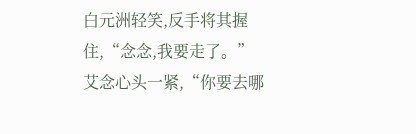白元洲轻笑,反手将其握住,“念念,我要走了。”
艾念心头一紧,“你要去哪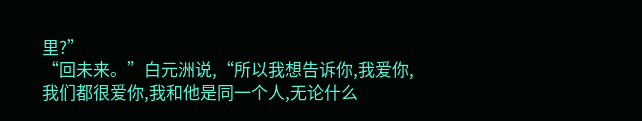里?”
“回未来。”白元洲说,“所以我想告诉你,我爱你,我们都很爱你,我和他是同一个人,无论什么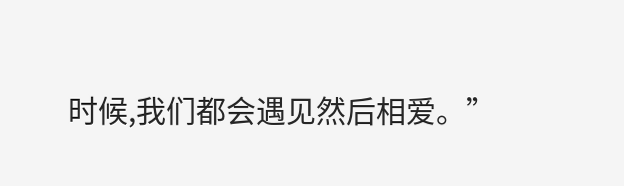时候,我们都会遇见然后相爱。”